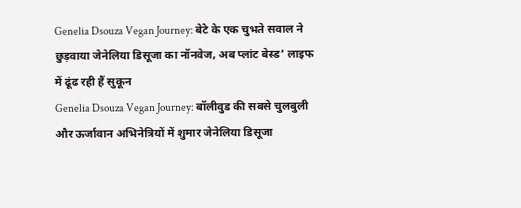Genelia Dsouza Vegan Journey: बेटे के एक चुभते सवाल ने छुड़वाया जेनेलिया डिसूजा का नॉनवेज, अब प्लांट बेस्ड’ लाइफ में ढूंढ रही हैं सुकून
Genelia Dsouza Vegan Journey: बॉलीवुड की सबसे चुलबुली और ऊर्जावान अभिनेत्रियों में शुमार जेनेलिया डिसूजा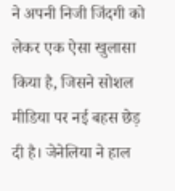ने अपनी निजी जिंदगी को लेकर एक ऐसा खुलासा किया है, जिसने सोशल मीडिया पर नई बहस छेड़ दी है। जेनेलिया ने हाल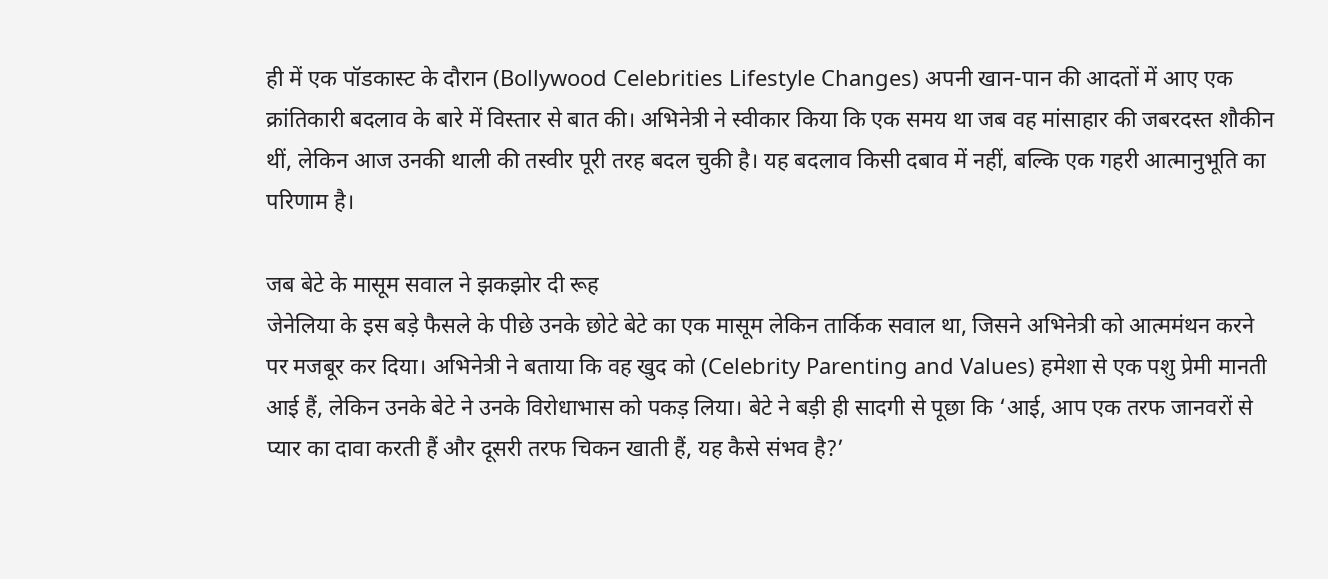ही में एक पॉडकास्ट के दौरान (Bollywood Celebrities Lifestyle Changes) अपनी खान-पान की आदतों में आए एक क्रांतिकारी बदलाव के बारे में विस्तार से बात की। अभिनेत्री ने स्वीकार किया कि एक समय था जब वह मांसाहार की जबरदस्त शौकीन थीं, लेकिन आज उनकी थाली की तस्वीर पूरी तरह बदल चुकी है। यह बदलाव किसी दबाव में नहीं, बल्कि एक गहरी आत्मानुभूति का परिणाम है।

जब बेटे के मासूम सवाल ने झकझोर दी रूह
जेनेलिया के इस बड़े फैसले के पीछे उनके छोटे बेटे का एक मासूम लेकिन तार्किक सवाल था, जिसने अभिनेत्री को आत्ममंथन करने पर मजबूर कर दिया। अभिनेत्री ने बताया कि वह खुद को (Celebrity Parenting and Values) हमेशा से एक पशु प्रेमी मानती आई हैं, लेकिन उनके बेटे ने उनके विरोधाभास को पकड़ लिया। बेटे ने बड़ी ही सादगी से पूछा कि ‘आई, आप एक तरफ जानवरों से प्यार का दावा करती हैं और दूसरी तरफ चिकन खाती हैं, यह कैसे संभव है?’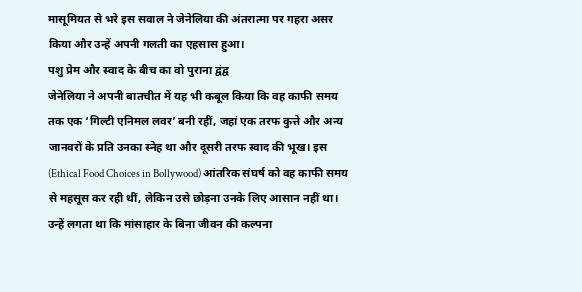मासूमियत से भरे इस सवाल ने जेनेलिया की अंतरात्मा पर गहरा असर किया और उन्हें अपनी गलती का एहसास हुआ।
पशु प्रेम और स्वाद के बीच का वो पुराना द्वंद्व
जेनेलिया ने अपनी बातचीत में यह भी कबूल किया कि वह काफी समय तक एक ‘गिल्टी एनिमल लवर’ बनी रहीं, जहां एक तरफ कुत्ते और अन्य जानवरों के प्रति उनका स्नेह था और दूसरी तरफ स्वाद की भूख। इस (Ethical Food Choices in Bollywood) आंतरिक संघर्ष को वह काफी समय से महसूस कर रही थीं, लेकिन उसे छोड़ना उनके लिए आसान नहीं था। उन्हें लगता था कि मांसाहार के बिना जीवन की कल्पना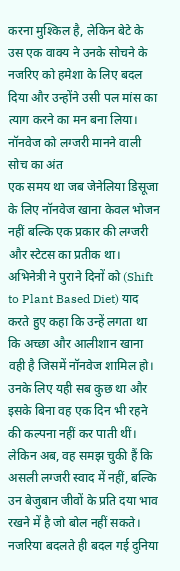करना मुश्किल है, लेकिन बेटे के उस एक वाक्य ने उनके सोचने के नजरिए को हमेशा के लिए बदल दिया और उन्होंने उसी पल मांस का त्याग करने का मन बना लिया।
नॉनवेज को लग्जरी मानने वाली सोच का अंत
एक समय था जब जेनेलिया डिसूजा के लिए नॉनवेज खाना केवल भोजन नहीं बल्कि एक प्रकार की लग्जरी और स्टेटस का प्रतीक था। अभिनेत्री ने पुराने दिनों को (Shift to Plant Based Diet) याद करते हुए कहा कि उन्हें लगता था कि अच्छा और आलीशान खाना वही है जिसमें नॉनवेज शामिल हो। उनके लिए यही सब कुछ था और इसके बिना वह एक दिन भी रहने की कल्पना नहीं कर पाती थीं। लेकिन अब, वह समझ चुकी हैं कि असली लग्जरी स्वाद में नहीं, बल्कि उन बेजुबान जीवों के प्रति दया भाव रखने में है जो बोल नहीं सकते।
नजरिया बदलते ही बदल गई दुनिया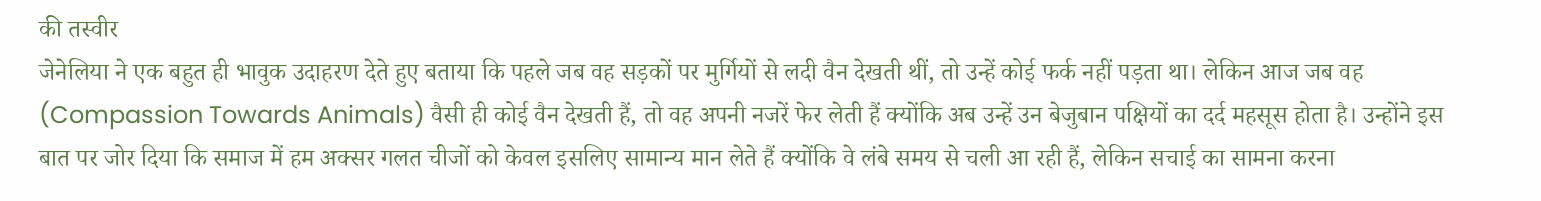की तस्वीर
जेनेलिया ने एक बहुत ही भावुक उदाहरण देते हुए बताया कि पहले जब वह सड़कों पर मुर्गियों से लदी वैन देखती थीं, तो उन्हें कोई फर्क नहीं पड़ता था। लेकिन आज जब वह (Compassion Towards Animals) वैसी ही कोई वैन देखती हैं, तो वह अपनी नजरें फेर लेती हैं क्योंकि अब उन्हें उन बेजुबान पक्षियों का दर्द महसूस होता है। उन्होंने इस बात पर जोर दिया कि समाज में हम अक्सर गलत चीजों को केवल इसलिए सामान्य मान लेते हैं क्योंकि वे लंबे समय से चली आ रही हैं, लेकिन सचाई का सामना करना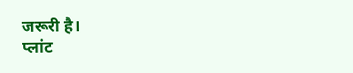जरूरी है।
प्लांट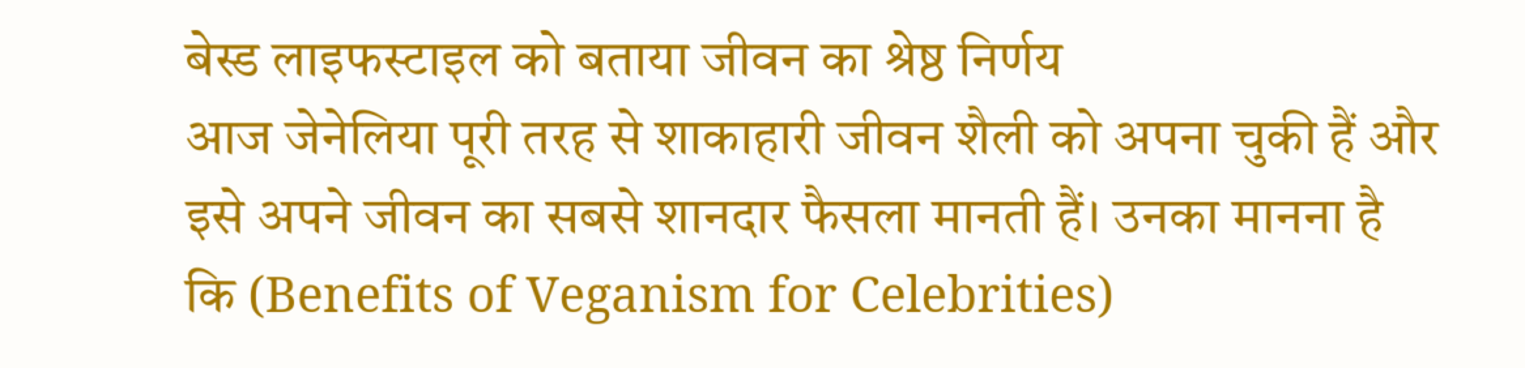बेस्ड लाइफस्टाइल को बताया जीवन का श्रेष्ठ निर्णय
आज जेनेलिया पूरी तरह से शाकाहारी जीवन शैली को अपना चुकी हैं और इसे अपने जीवन का सबसे शानदार फैसला मानती हैं। उनका मानना है कि (Benefits of Veganism for Celebrities)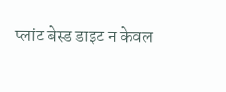प्लांट बेस्ड डाइट न केवल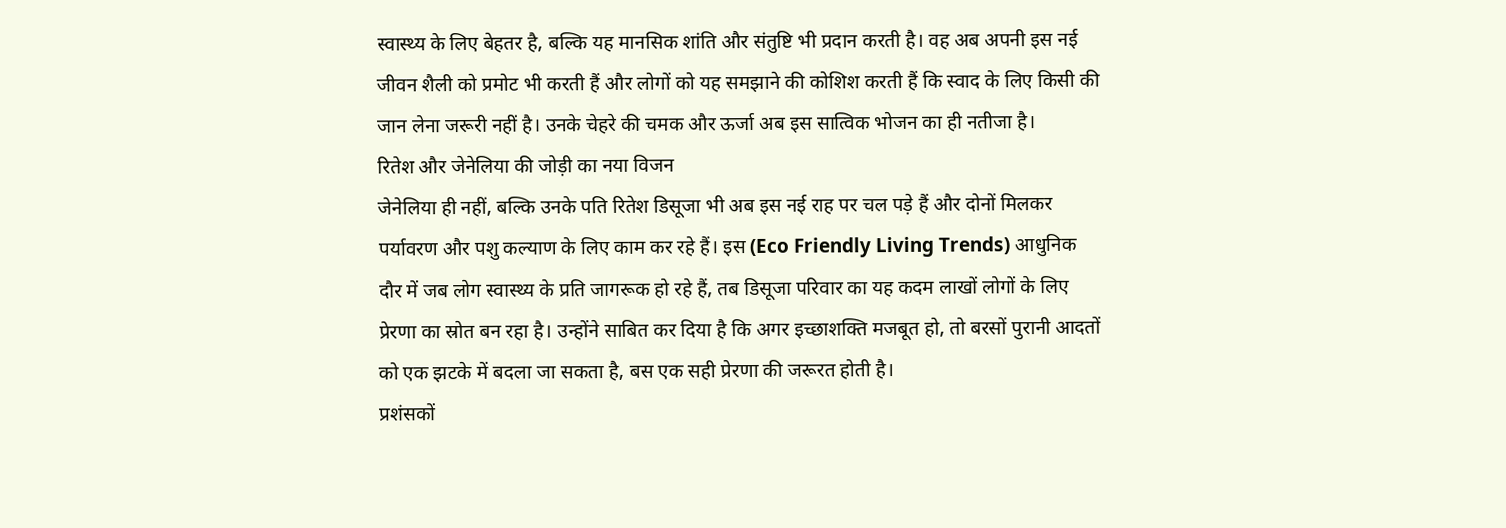स्वास्थ्य के लिए बेहतर है, बल्कि यह मानसिक शांति और संतुष्टि भी प्रदान करती है। वह अब अपनी इस नई जीवन शैली को प्रमोट भी करती हैं और लोगों को यह समझाने की कोशिश करती हैं कि स्वाद के लिए किसी की जान लेना जरूरी नहीं है। उनके चेहरे की चमक और ऊर्जा अब इस सात्विक भोजन का ही नतीजा है।
रितेश और जेनेलिया की जोड़ी का नया विजन
जेनेलिया ही नहीं, बल्कि उनके पति रितेश डिसूजा भी अब इस नई राह पर चल पड़े हैं और दोनों मिलकर पर्यावरण और पशु कल्याण के लिए काम कर रहे हैं। इस (Eco Friendly Living Trends) आधुनिक दौर में जब लोग स्वास्थ्य के प्रति जागरूक हो रहे हैं, तब डिसूजा परिवार का यह कदम लाखों लोगों के लिए प्रेरणा का स्रोत बन रहा है। उन्होंने साबित कर दिया है कि अगर इच्छाशक्ति मजबूत हो, तो बरसों पुरानी आदतों को एक झटके में बदला जा सकता है, बस एक सही प्रेरणा की जरूरत होती है।
प्रशंसकों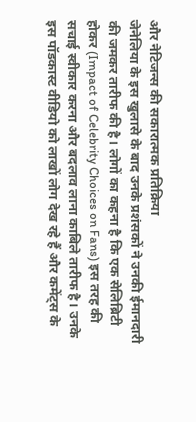और नेटिजन्स की सकारात्मक प्रतिक्रिया
जेनेलिया के इस खुलासे के बाद उनके प्रशंसकों ने उनकी ईमानदारी की जमकर तारीफ की है। लोगों का कहना है कि एक सेलिब्रिटी होकर (Impact of Celebrity Choices on Fans) इस तरह की सचाई स्वीकार करना और बदलाव लाना काबिले तारीफ है। उनके इस पॉडकास्ट वीडियो को लाखों लोग देख रहे हैं और कमेंट्स के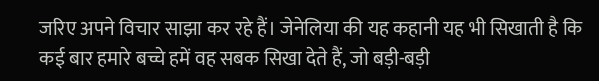जरिए अपने विचार साझा कर रहे हैं। जेनेलिया की यह कहानी यह भी सिखाती है कि कई बार हमारे बच्चे हमें वह सबक सिखा देते हैं, जो बड़ी-बड़ी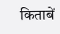किताबें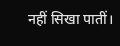नहीं सिखा पातीं।